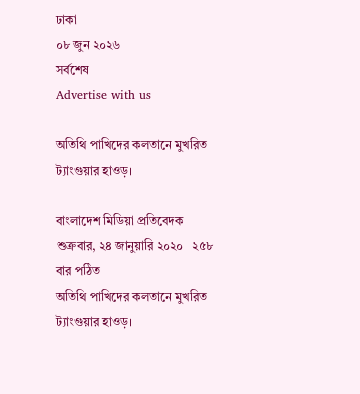ঢাকা
০৮ জুন ২০২৬
সর্বশেষ
Advertise with us

অতিথি পাখিদের কলতানে মুখরিত ট্যাংগুয়ার হাওড়।

বাংলাদেশ মিডিয়া প্রতিবেদক
শুক্রবার, ২৪ জানুয়ারি ২০২০   ২৫৮ বার পঠিত
অতিথি পাখিদের কলতানে মুখরিত ট্যাংগুয়ার হাওড়।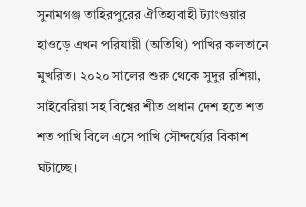সুনামগঞ্জ তাহিরপুরের ঐতিহ্যবাহী ট্যাংগুয়ার হাওড়ে এখন পরিযায়ী (অতিথি) পাখির কলতানে মুখরিত। ২০২০ সালের শুরু থেকে সুদুর রশিয়া, সাইবেরিয়া সহ বিশ্বের শীত প্রধান দেশ হতে শত শত পাখি বিলে এসে পাখি সৌন্দর্য্যের বিকাশ ঘটাচ্ছে।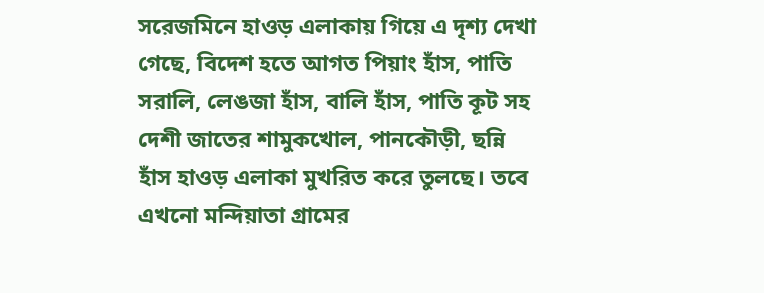সরেজমিনে হাওড় এলাকায় গিয়ে এ দৃশ্য দেখা গেছে, বিদেশ হতে আগত পিয়াং হাঁস, পাতি সরালি, লেঙজা হাঁস, বালি হাঁস, পাতি কূট সহ দেশী জাতের শামুকখোল, পানকৌড়ী, ছন্নি হাঁস হাওড় এলাকা মুখরিত করে তুলছে। তবে এখনো মন্দিয়াতা গ্রামের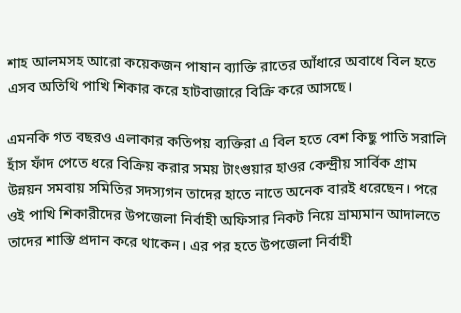শাহ আলমসহ আরো কয়েকজন পাষান ব্যাক্তি রাতের আঁধারে অবাধে বিল হতে এসব অতিথি পাখি শিকার করে হাটবাজারে বিক্রি করে আসছে।

এমনকি গত বছরও এলাকার কতিপয় ব্যক্তিরা এ বিল হতে বেশ কিছু পাতি সরালি হাঁস ফাঁদ পেতে ধরে বিক্রিয় করার সময় টাংগুয়ার হাওর কেন্দ্রীয় সার্বিক গ্রাম উন্নয়ন সমবায় সমিতির সদস্যগন তাদের হাতে নাতে অনেক বারই ধরেছেন। পরে ওই পাখি শিকারীদের উপজেলা নির্বাহী অফিসার নিকট নিয়ে ভ্রাম্যমান আদালতে তাদের শাস্তি প্রদান করে থাকেন। এর পর হতে উপজেলা নির্বাহী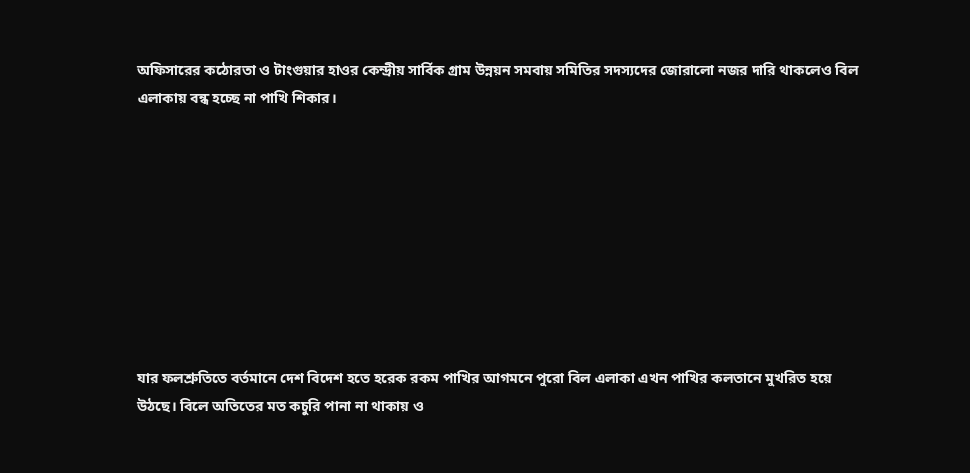অফিসারের কঠোরতা ও টাংগুয়ার হাওর কেন্দ্রীয় সার্বিক গ্রাম উন্নয়ন সমবায় সমিতির সদস্যদের জোরালো নজর দারি থাকলেও বিল এলাকায় বন্ধ হচ্ছে না পাখি শিকার।









যার ফলশ্রুতিতে বর্তমানে দেশ বিদেশ হতে হরেক রকম পাখির আগমনে পুরো বিল এলাকা এখন পাখির কলতানে মুখরিত হয়ে উঠছে। বিলে অতিতের মত কচুরি পানা না থাকায় ও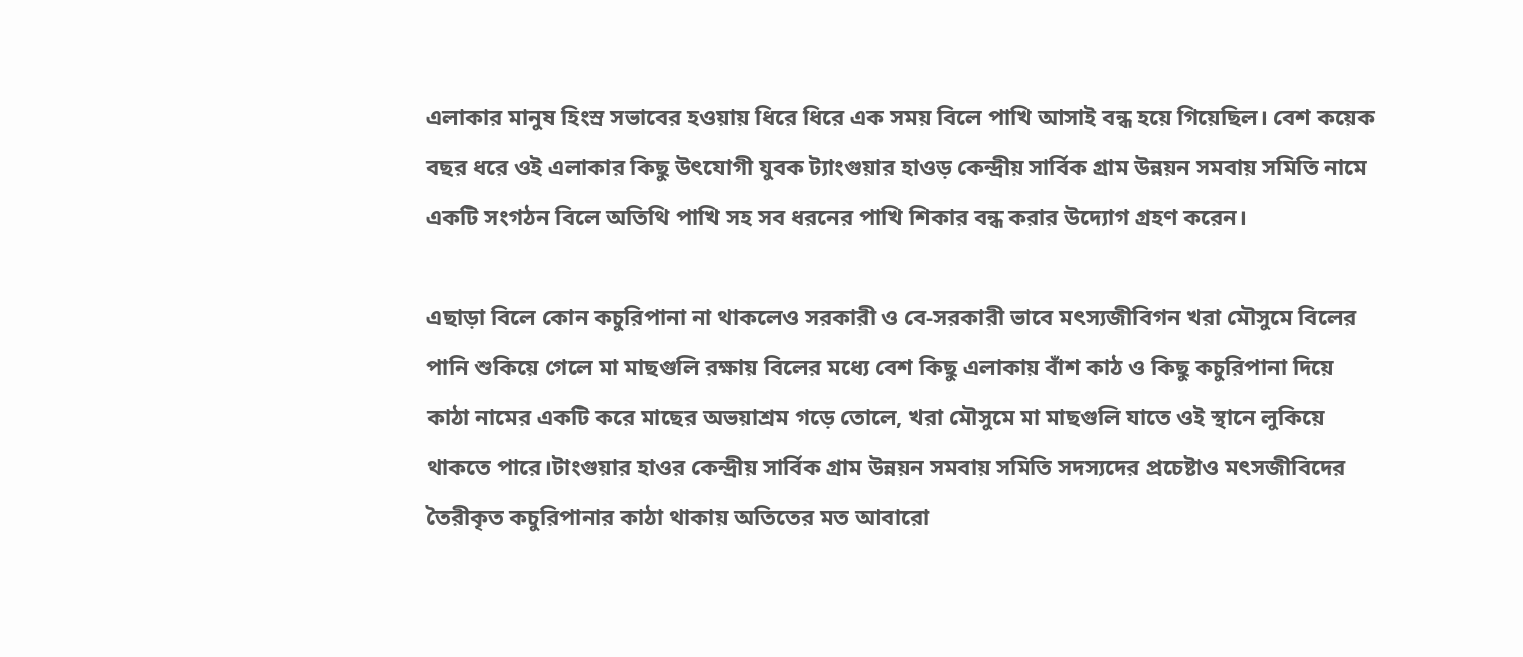এলাকার মানুষ হিংস্র সভাবের হওয়ায় ধিরে ধিরে এক সময় বিলে পাখি আসাই বন্ধ হয়ে গিয়েছিল। বেশ কয়েক বছর ধরে ওই এলাকার কিছু উৎযোগী যুবক ট্যাংগুয়ার হাওড় কেন্দ্রীয় সার্বিক গ্রাম উন্নয়ন সমবায় সমিতি নামে একটি সংগঠন বিলে অতিথি পাখি সহ সব ধরনের পাখি শিকার বন্ধ করার উদ্যোগ গ্রহণ করেন।

এছাড়া বিলে কোন কচুরিপানা না থাকলেও সরকারী ও বে-সরকারী ভাবে মৎস্যজীবিগন খরা মৌসুমে বিলের পানি শুকিয়ে গেলে মা মাছগুলি রক্ষায় বিলের মধ্যে বেশ কিছু এলাকায় বাঁশ কাঠ ও কিছু কচুরিপানা দিয়ে কাঠা নামের একটি করে মাছের অভয়াশ্রম গড়ে তোলে, খরা মৌসুমে মা মাছগুলি যাতে ওই স্থানে লুকিয়ে থাকতে পারে।টাংগুয়ার হাওর কেন্দ্রীয় সার্বিক গ্রাম উন্নয়ন সমবায় সমিতি সদস্যদের প্রচেষ্টাও মৎসজীবিদের তৈরীকৃত কচুরিপানার কাঠা থাকায় অতিতের মত আবারো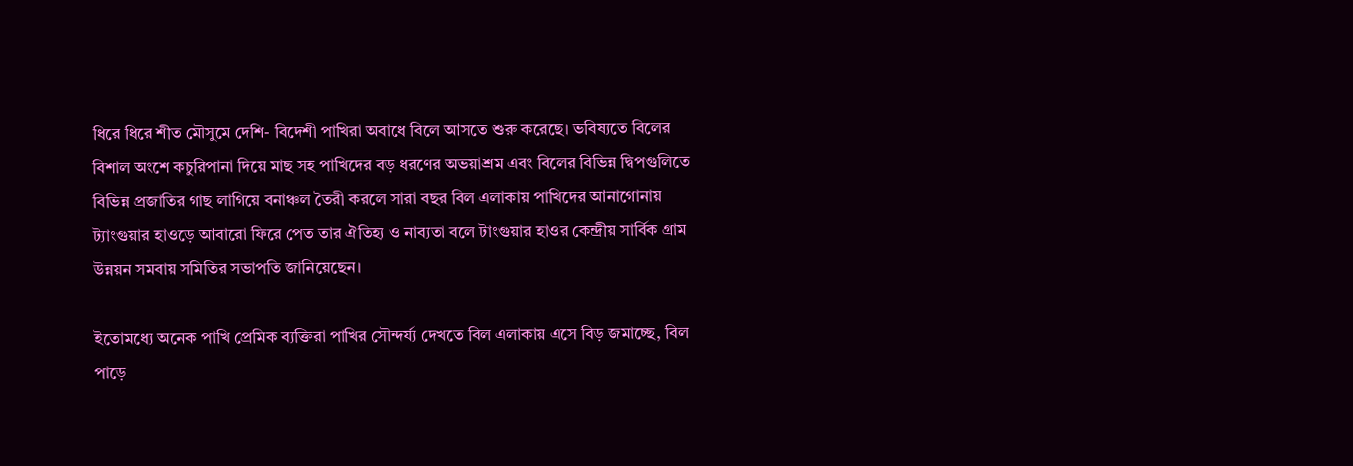ধিরে ধিরে শীত মৌসুমে দেশি- বিদেশী পাখিরা অবাধে বিলে আসতে শুরু করেছে। ভবিষ্যতে বিলের বিশাল অংশে কচুরিপানা দিয়ে মাছ সহ পাখিদের বড় ধরণের অভয়াশ্রম এবং বিলের বিভিন্ন দ্বিপগুলিতে বিভিন্ন প্রজাতির গাছ লাগিয়ে বনাঞ্চল তৈরী করলে সারা বছর বিল এলাকায় পাখিদের আনাগোনায় ট্যাংগুয়ার হাওড়ে আবারো ফিরে পেত তার ঐতিহ্য ও নাব্যতা বলে টাংগুয়ার হাওর কেন্দ্রীয় সার্বিক গ্রাম উন্নয়ন সমবায় সমিতির সভাপতি জানিয়েছেন।

ইতোমধ্যে অনেক পাখি প্রেমিক ব্যক্তিরা পাখির সৌন্দর্য্য দেখতে বিল এলাকায় এসে বিড় জমাচ্ছে, বিল পাড়ে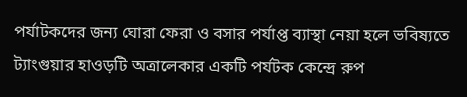পর্যাটকদের জন্য ঘোরা ফেরা ও বসার পর্যাপ্ত ব্যাস্থা নেয়া হলে ভবিষ্যতে ট্যাংগুয়ার হাওড়টি অত্রালেকার একটি পর্যটক কেন্দ্রে রুপ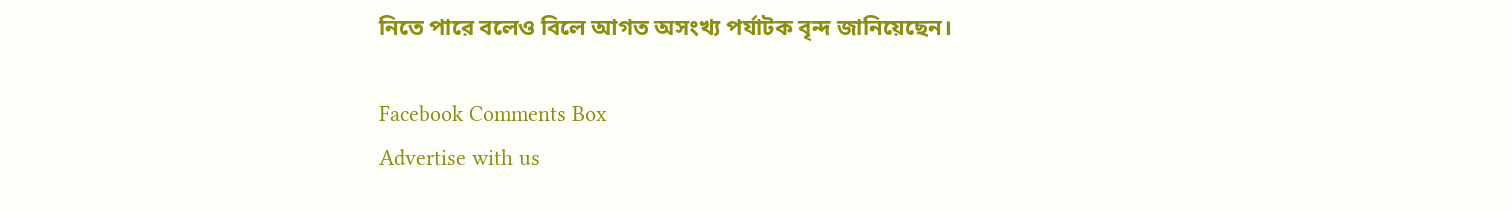নিতে পারে বলেও বিলে আগত অসংখ্য পর্যাটক বৃন্দ জানিয়েছেন।

Facebook Comments Box
Advertise with us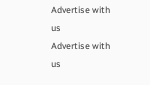Advertise with us
Advertise with us